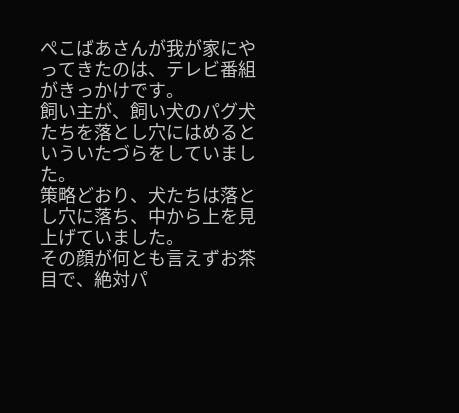ぺこばあさんが我が家にやってきたのは、テレビ番組がきっかけです。
飼い主が、飼い犬のパグ犬たちを落とし穴にはめるといういたづらをしていました。
策略どおり、犬たちは落とし穴に落ち、中から上を見上げていました。
その顔が何とも言えずお茶目で、絶対パ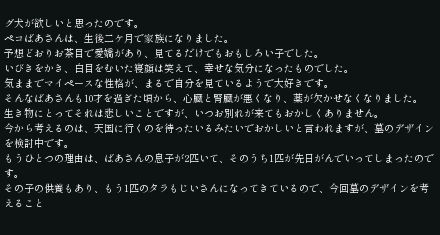グ犬が欲しいと思ったのです。
ペコばあさんは、生後二ケ月で家族になりました。
予想どおりお茶目で愛嬌があり、見てるだけでもおもしろい子でした。
いびきをかき、白目をむいた寝顔は笑えて、幸せな気分になったものでした。
気ままでマイペースな性格が、まるで自分を見ているようで大好きです。
そんなばあさんも10才を過ぎた頃から、心臓と腎臓が悪くなり、薬が欠かせなくなりました。
生き物にとってそれは悲しいことですが、いつお別れが来てもおかしくありません。
今から考えるのは、天国に行くのを待ったいるみたいでおかしいと言われますが、墓のデザインを検討中です。
もうひとつの理由は、ばあさんの息子が2匹いて、そのうち1匹が先日がんでいってしまったのです。
その子の供養もあり、もう1匹のタラもじいさんになってきているので、今回墓のデザインを考えること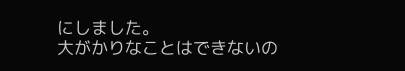にしました。
大がかりなことはできないの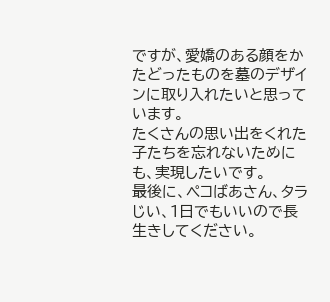ですが、愛嬌のある顔をかたどったものを墓のデザインに取り入れたいと思っています。
たくさんの思い出をくれた子たちを忘れないためにも、実現したいです。
最後に、ペコばあさん、タラじい、1日でもいいので長生きしてください。